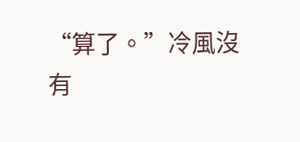“算了。”冷風沒有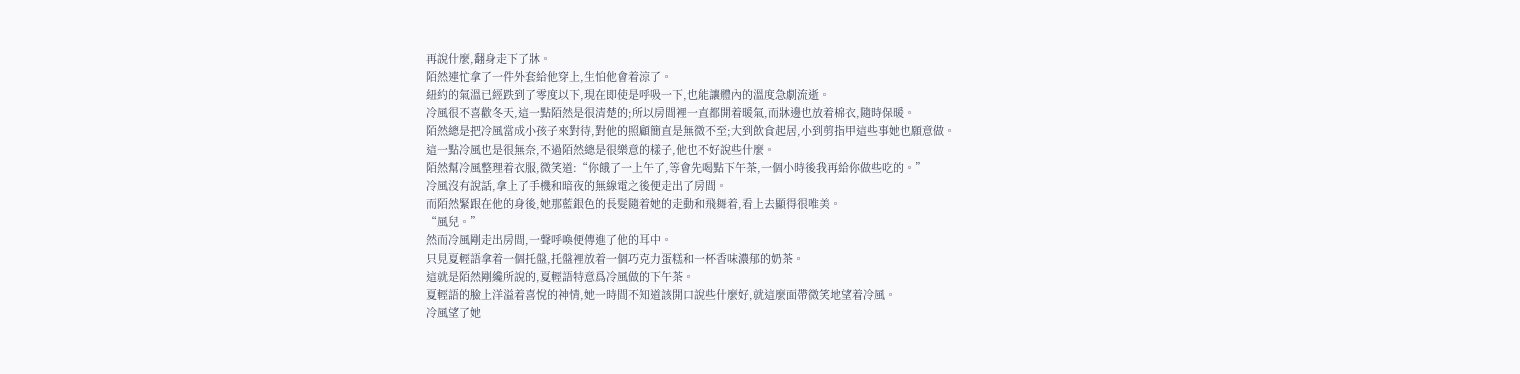再說什麼,翻身走下了牀。
陌然連忙拿了一件外套給他穿上,生怕他會着涼了。
紐約的氣溫已經跌到了零度以下,現在即使是呼吸一下,也能讓體內的溫度急劇流逝。
冷風很不喜歡冬天,這一點陌然是很清楚的;所以房間裡一直都開着暖氣,而牀邊也放着棉衣,隨時保暖。
陌然總是把冷風當成小孩子來對待,對他的照顧簡直是無微不至;大到飲食起居,小到剪指甲這些事她也願意做。
這一點冷風也是很無奈,不過陌然總是很樂意的樣子,他也不好說些什麼。
陌然幫冷風整理着衣服,微笑道:“你餓了一上午了,等會先喝點下午茶,一個小時後我再給你做些吃的。”
冷風沒有說話,拿上了手機和暗夜的無線電之後便走出了房間。
而陌然緊跟在他的身後,她那藍銀色的長髮隨着她的走動和飛舞着,看上去顯得很唯美。
“風兒。”
然而冷風剛走出房間,一聲呼喚便傳進了他的耳中。
只見夏輕語拿着一個托盤,托盤裡放着一個巧克力蛋糕和一杯香味濃郁的奶茶。
這就是陌然剛纔所說的,夏輕語特意爲冷風做的下午茶。
夏輕語的臉上洋溢着喜悅的神情,她一時間不知道該開口說些什麼好,就這麼面帶微笑地望着冷風。
冷風望了她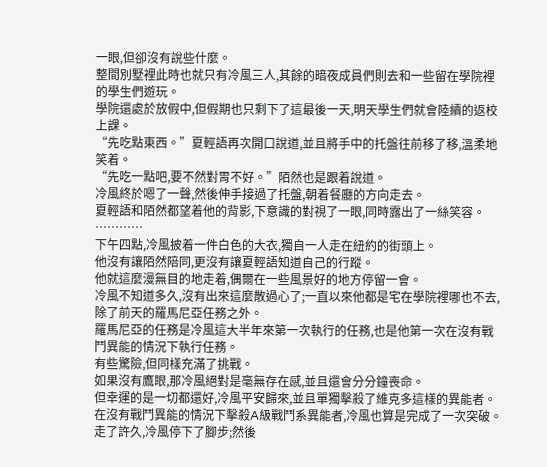一眼,但卻沒有說些什麼。
整間別墅裡此時也就只有冷風三人,其餘的暗夜成員們則去和一些留在學院裡的學生們遊玩。
學院還處於放假中,但假期也只剩下了這最後一天,明天學生們就會陸續的返校上課。
“先吃點東西。”夏輕語再次開口說道,並且將手中的托盤往前移了移,溫柔地笑着。
“先吃一點吧,要不然對胃不好。”陌然也是跟着說道。
冷風終於嗯了一聲,然後伸手接過了托盤,朝着餐廳的方向走去。
夏輕語和陌然都望着他的背影,下意識的對視了一眼,同時露出了一絲笑容。
…………
下午四點,冷風披着一件白色的大衣,獨自一人走在紐約的街頭上。
他沒有讓陌然陪同,更沒有讓夏輕語知道自己的行蹤。
他就這麼漫無目的地走着,偶爾在一些風景好的地方停留一會。
冷風不知道多久,沒有出來這麼散過心了;一直以來他都是宅在學院裡哪也不去,除了前天的羅馬尼亞任務之外。
羅馬尼亞的任務是冷風這大半年來第一次執行的任務,也是他第一次在沒有戰鬥異能的情況下執行任務。
有些驚險,但同樣充滿了挑戰。
如果沒有鷹眼,那冷風絕對是毫無存在感,並且還會分分鐘喪命。
但幸運的是一切都還好,冷風平安歸來,並且單獨擊殺了維克多這樣的異能者。
在沒有戰鬥異能的情況下擊殺A級戰鬥系異能者,冷風也算是完成了一次突破。
走了許久,冷風停下了腳步;然後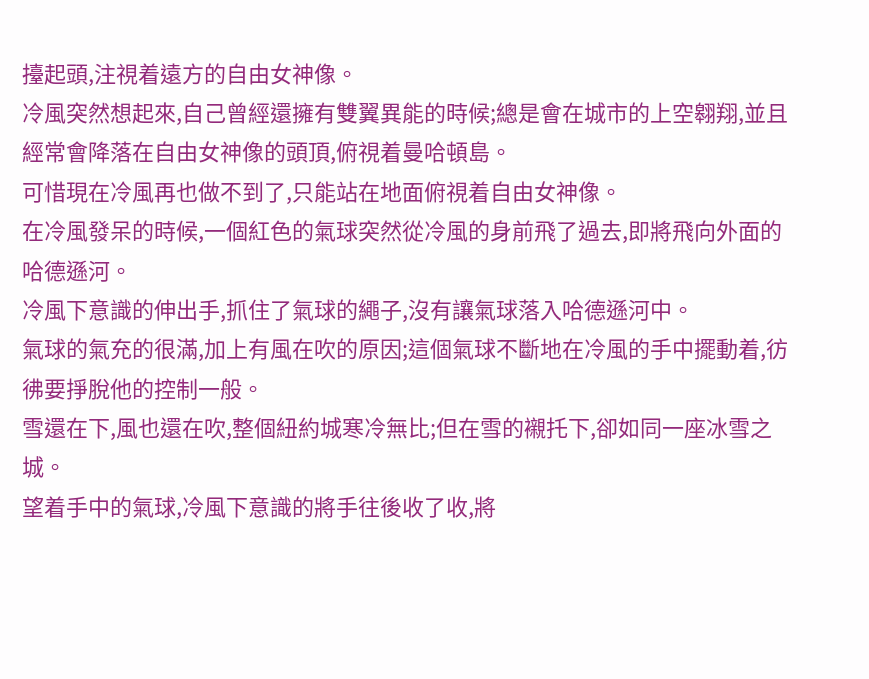擡起頭,注視着遠方的自由女神像。
冷風突然想起來,自己曾經還擁有雙翼異能的時候;總是會在城市的上空翱翔,並且經常會降落在自由女神像的頭頂,俯視着曼哈頓島。
可惜現在冷風再也做不到了,只能站在地面俯視着自由女神像。
在冷風發呆的時候,一個紅色的氣球突然從冷風的身前飛了過去,即將飛向外面的哈德遜河。
冷風下意識的伸出手,抓住了氣球的繩子,沒有讓氣球落入哈德遜河中。
氣球的氣充的很滿,加上有風在吹的原因;這個氣球不斷地在冷風的手中擺動着,彷彿要掙脫他的控制一般。
雪還在下,風也還在吹,整個紐約城寒冷無比;但在雪的襯托下,卻如同一座冰雪之城。
望着手中的氣球,冷風下意識的將手往後收了收,將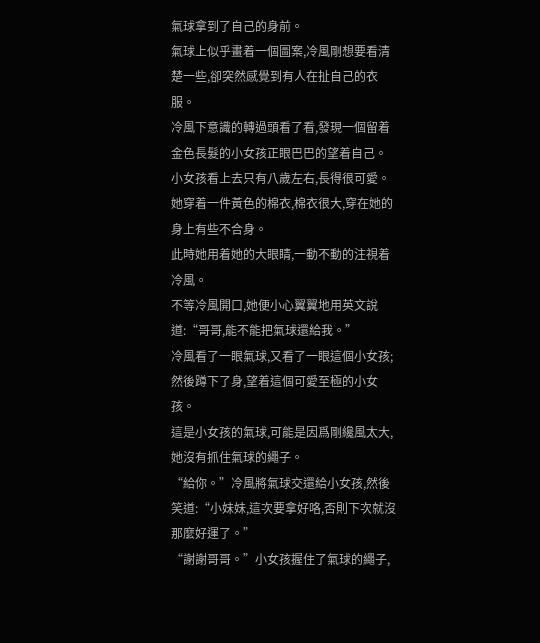氣球拿到了自己的身前。
氣球上似乎畫着一個圖案,冷風剛想要看清楚一些,卻突然感覺到有人在扯自己的衣服。
冷風下意識的轉過頭看了看,發現一個留着金色長髮的小女孩正眼巴巴的望着自己。
小女孩看上去只有八歲左右,長得很可愛。
她穿着一件黃色的棉衣,棉衣很大,穿在她的身上有些不合身。
此時她用着她的大眼睛,一動不動的注視着冷風。
不等冷風開口,她便小心翼翼地用英文說道:“哥哥,能不能把氣球還給我。”
冷風看了一眼氣球,又看了一眼這個小女孩;然後蹲下了身,望着這個可愛至極的小女孩。
這是小女孩的氣球,可能是因爲剛纔風太大,她沒有抓住氣球的繩子。
“給你。”冷風將氣球交還給小女孩,然後笑道:“小妹妹,這次要拿好咯,否則下次就沒那麼好運了。”
“謝謝哥哥。”小女孩握住了氣球的繩子,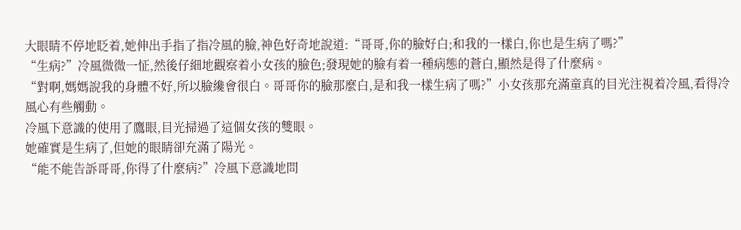大眼睛不停地眨着,她伸出手指了指冷風的臉,神色好奇地說道:“哥哥,你的臉好白;和我的一樣白,你也是生病了嗎?”
“生病?”冷風微微一怔,然後仔細地觀察着小女孩的臉色;發現她的臉有着一種病態的蒼白,顯然是得了什麼病。
“對啊,媽媽說我的身體不好,所以臉纔會很白。哥哥你的臉那麼白,是和我一樣生病了嗎?”小女孩那充滿童真的目光注視着冷風,看得冷風心有些觸動。
冷風下意識的使用了鷹眼,目光掃過了這個女孩的雙眼。
她確實是生病了,但她的眼睛卻充滿了陽光。
“能不能告訴哥哥,你得了什麼病?”冷風下意識地問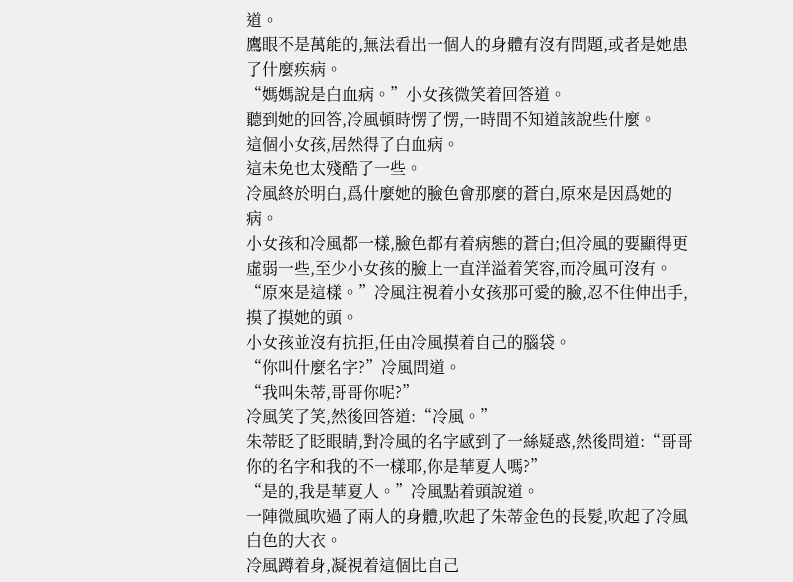道。
鷹眼不是萬能的,無法看出一個人的身體有沒有問題,或者是她患了什麼疾病。
“媽媽說是白血病。”小女孩微笑着回答道。
聽到她的回答,冷風頓時愣了愣,一時間不知道該說些什麼。
這個小女孩,居然得了白血病。
這未免也太殘酷了一些。
冷風終於明白,爲什麼她的臉色會那麼的蒼白,原來是因爲她的病。
小女孩和冷風都一樣,臉色都有着病態的蒼白;但冷風的要顯得更虛弱一些,至少小女孩的臉上一直洋溢着笑容,而冷風可沒有。
“原來是這樣。”冷風注視着小女孩那可愛的臉,忍不住伸出手,摸了摸她的頭。
小女孩並沒有抗拒,任由冷風摸着自己的腦袋。
“你叫什麼名字?”冷風問道。
“我叫朱蒂,哥哥你呢?”
冷風笑了笑,然後回答道:“冷風。”
朱蒂眨了眨眼睛,對冷風的名字感到了一絲疑惑,然後問道:“哥哥你的名字和我的不一樣耶,你是華夏人嗎?”
“是的,我是華夏人。”冷風點着頭說道。
一陣微風吹過了兩人的身體,吹起了朱蒂金色的長髮,吹起了冷風白色的大衣。
冷風蹲着身,凝視着這個比自己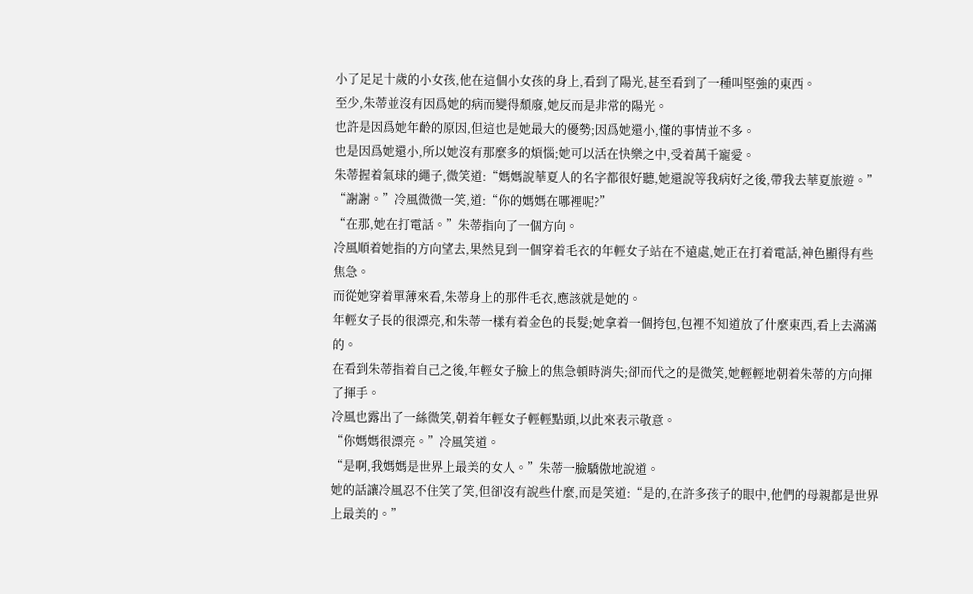小了足足十歲的小女孩,他在這個小女孩的身上,看到了陽光,甚至看到了一種叫堅強的東西。
至少,朱蒂並沒有因爲她的病而變得頹廢,她反而是非常的陽光。
也許是因爲她年齡的原因,但這也是她最大的優勢;因爲她還小,懂的事情並不多。
也是因爲她還小,所以她沒有那麼多的煩惱;她可以活在快樂之中,受着萬千寵愛。
朱蒂握着氣球的繩子,微笑道:“媽媽說華夏人的名字都很好聽,她還說等我病好之後,帶我去華夏旅遊。”
“謝謝。”冷風微微一笑,道:“你的媽媽在哪裡呢?”
“在那,她在打電話。”朱蒂指向了一個方向。
冷風順着她指的方向望去,果然見到一個穿着毛衣的年輕女子站在不遠處,她正在打着電話,神色顯得有些焦急。
而從她穿着單薄來看,朱蒂身上的那件毛衣,應該就是她的。
年輕女子長的很漂亮,和朱蒂一樣有着金色的長髮;她拿着一個挎包,包裡不知道放了什麼東西,看上去滿滿的。
在看到朱蒂指着自己之後,年輕女子臉上的焦急頓時消失;卻而代之的是微笑,她輕輕地朝着朱蒂的方向揮了揮手。
冷風也露出了一絲微笑,朝着年輕女子輕輕點頭,以此來表示敬意。
“你媽媽很漂亮。”冷風笑道。
“是啊,我媽媽是世界上最美的女人。”朱蒂一臉驕傲地說道。
她的話讓冷風忍不住笑了笑,但卻沒有說些什麼,而是笑道:“是的,在許多孩子的眼中,他們的母親都是世界上最美的。”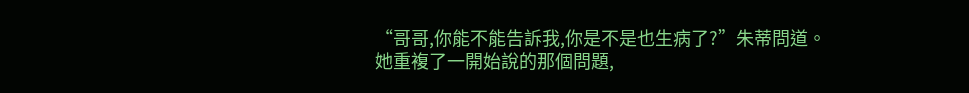“哥哥,你能不能告訴我,你是不是也生病了?”朱蒂問道。
她重複了一開始說的那個問題,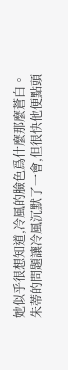她似乎很想知道,冷風的臉色爲什麼那麼蒼白。
朱蒂的問題讓冷風沉默了一會,但很快他便點頭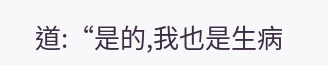道:“是的,我也是生病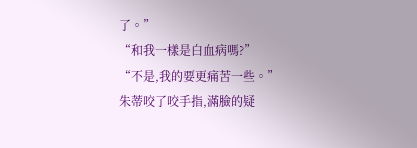了。”
“和我一樣是白血病嗎?”
“不是,我的要更痛苦一些。”
朱蒂咬了咬手指,滿臉的疑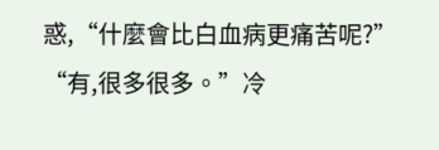惑,“什麼會比白血病更痛苦呢?”
“有,很多很多。”冷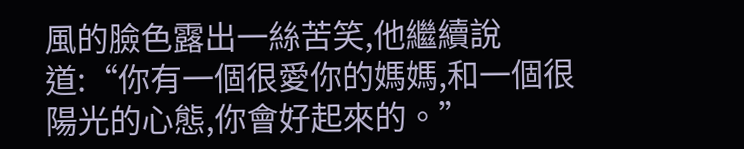風的臉色露出一絲苦笑,他繼續說道:“你有一個很愛你的媽媽,和一個很陽光的心態,你會好起來的。”